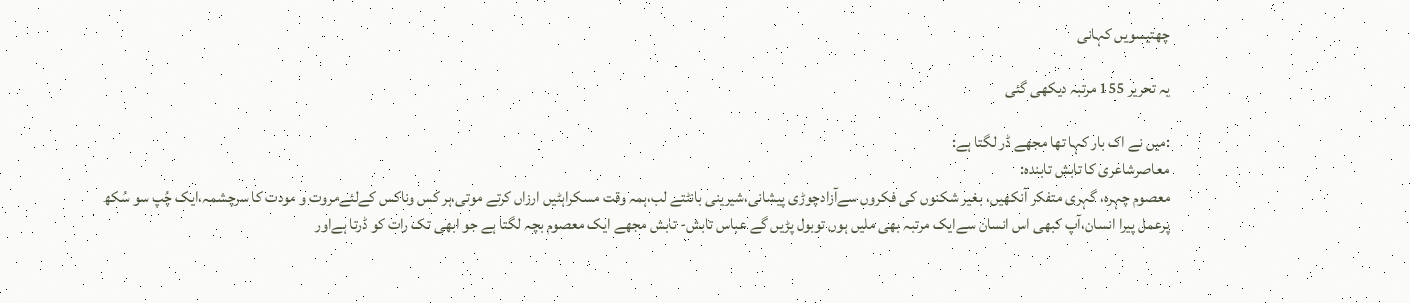چھتیسویں کہانی

یہ تحریر 155 مرتبہ دیکھی گئی

:میں نے اک بار کہا تھا مجھے ڈر لگتا ہے:
معاصرشاعری کا تابش تابندہ:
معصوم چہرہ، گہری متفکر آنکھیں، بغیر شکنوں کی فکروں سےآزادچوڑی پیشانی،شیرینی بانٹتے لب،ہمہ وقت مسکراہٹیں ارزاں کرتے موتی،ہر کس وناکس کےلئےمروت و مودت کا سرچشمہ،ایک چُپ سو سُکھ پرعمل پیرا انسان،آپ کبھی اس انسان سےایک مرتبہ بھی ملیں ہوں توبول پڑیں گے عباس تابش- تابش مجھے ایک معصوم بچہ لگتا ہے جو ابھی تک رات کو ڈرتا ہےاور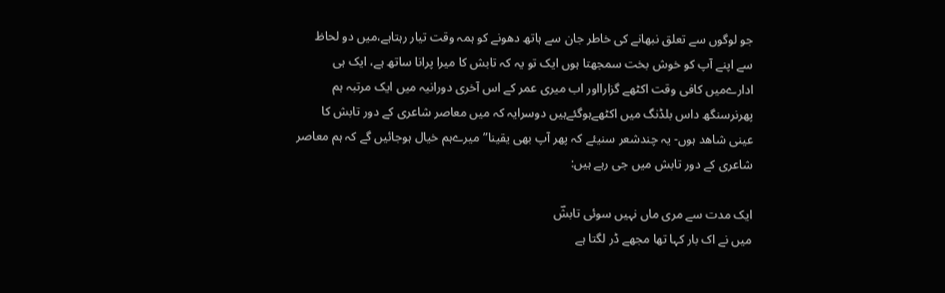جو لوگوں سے تعلق نبھانے کی خاطر جان سے ہاتھ دھونے کو ہمہ وقت تیار رہتاہے،میں دو لحاظ سے اپنے آپ کو خوش بخت سمجھتا ہوں ایک تو یہ کہ تابش کا میرا پرانا ساتھ ہے، ایک ہی ادارےمیں کافی وقت اکٹھے گزارااور اب میری عمر کے اس آخری دورانیہ میں ایک مرتبہ ہم پھرنرسنگھ داس بلڈنگ میں اکٹھےہوگئےہیں دوسرایہ کہ میں معاصر شاعری کے دور تابش کا عینی شاھد ہوں- یہ چندشعر سنیئے کہ پھر آپ بھی یقینا” میرےہم خیال ہوجائیں گے کہ ہم معاصر شاعری کے دور تابش میں جی رہے ہیں:

ایک مدت سے مری ماں نہیں سوئی تابشؔ
میں نے اک بار کہا تھا مجھے ڈر لگتا ہے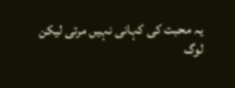یہ محبت کی کہانی نہیں مرتی لیکن
لوگ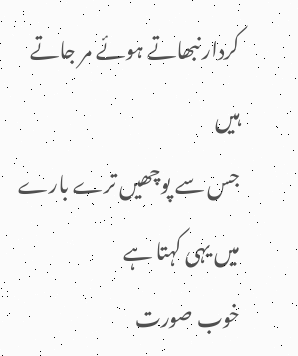کردار نبھاتے ہوئے مر جاتے ہیں
جس سے پوچھیں ترے بارے میں یہی کہتا ہے
خوب صورت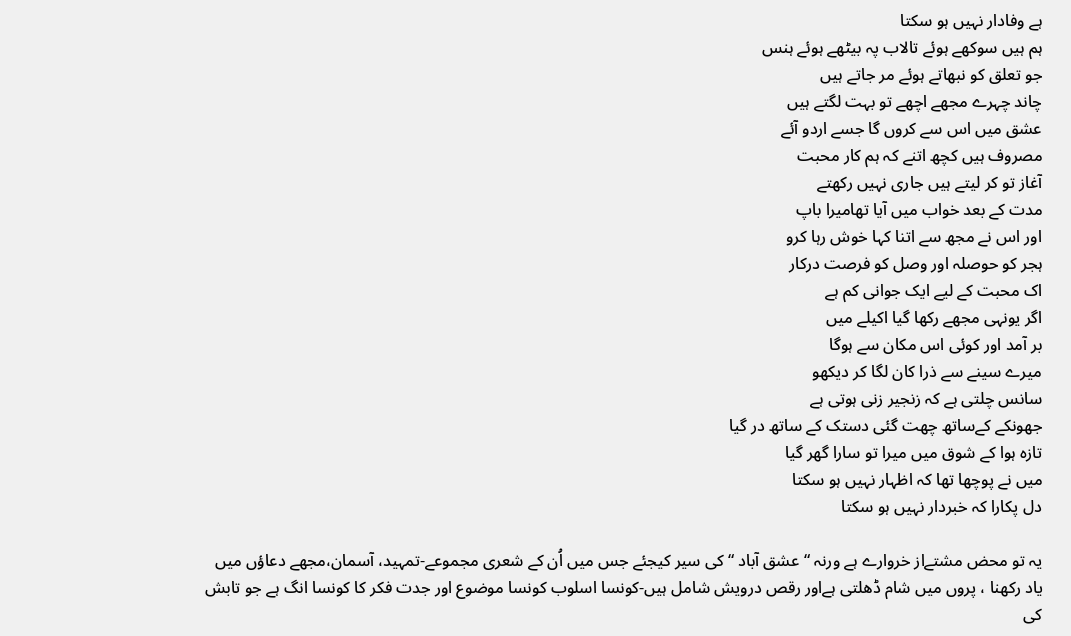ہے وفادار نہیں ہو سکتا
ہم ہیں سوکھے ہوئے تالاب پہ بیٹھے ہوئے ہنس
جو تعلق کو نبھاتے ہوئے مر جاتے ہیں
چاند چہرے مجھے اچھے تو بہت لگتے ہیں
عشق میں اس سے کروں گا جسے اردو آئے
مصروف ہیں کچھ اتنے کہ ہم کار محبت
آغاز تو کر لیتے ہیں جاری نہیں رکھتے
مدت کے بعد خواب میں آیا تھامیرا باپ
اور اس نے مجھ سے اتنا کہا خوش رہا کرو
ہجر کو حوصلہ اور وصل کو فرصت درکار
اک محبت کے لیے ایک جوانی کم ہے
اگر یونہی مجھے رکھا گیا اکیلے میں
بر آمد اور کوئی اس مکان سے ہوگا
میرے سینے سے ذرا کان لگا کر دیکھو
سانس چلتی ہے کہ زنجیر زنی ہوتی ہے
جھونکے کےساتھ چھت گئی دستک کے ساتھ در گیا
تازہ ہوا کے شوق میں میرا تو سارا گھر گیا
میں نے پوچھا تھا کہ اظہار نہیں ہو سکتا
دل پکارا کہ خبردار نہیں ہو سکتا

یہ تو محض مشتےاز خروارے ہے ورنہ “عشق آباد “ کی سیر کیجئے جس میں اُن کے شعری مجموعے-تمہید، آسمان،مجھے دعاؤں میں یاد رکھنا ، پروں میں شام ڈھلتی ہےاور رقص درویش شامل ہیں-کونسا اسلوب کونسا موضوع اور جدت فکر کا کونسا انگ ہے جو تابش کی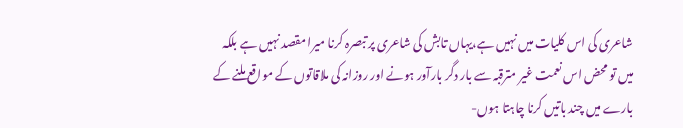شاعری کی اس کلیات میں نہیں ہے،یہاں تابش کی شاعری پر تبصرہ کرنا میرا مقصد نہیں ہے بلکہ میں تو محض اس نعمت غیر مترقبہ سے بار دگر بارآور ہونے اور روزانہ کی ملاقاتوں کے مواقع ملنے کے بارے میں چند باتیں کرنا چاہتا ہوں-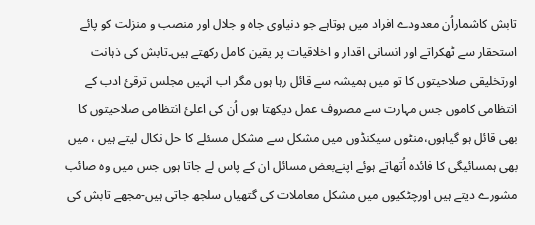تابش کاشماراُن معدودے افراد میں ہوتاہے جو دنیاوی جاہ و جلال اور منصب و منزلت کو پائے استحقار سے ٹھکراتے اور انسانی اقدار و اخلاقیات پر یقین کامل رکھتے ہیں۔تابش کی ذہانت اورتخلیقی صلاحیتوں کا تو میں ہمیشہ سے قائل رہا ہوں مگر اب انہیں مجلس ترقئ ادب کے انتظامی کاموں جس مہارت سے مصروف عمل دیکھتا ہوں اُن کی اعلئ انتظامی صلاحیتوں کا بھی قائل ہو گیاہوں،منٹوں سیکنڈوں میں مشکل سے مشکل مسئلے کا حل نکال لیتے ہیں ، میں بھی ہمسائیگی کا فائدہ اُتھاتے ہوئے اپنےبعض مسائل ان کے پاس لے جاتا ہوں جس میں وہ صائب مشورے دیتے ہیں اورچٹکیوں میں مشکل معاملات کی گتھیاں سلجھ جاتی ہیں-مجھے تابش کی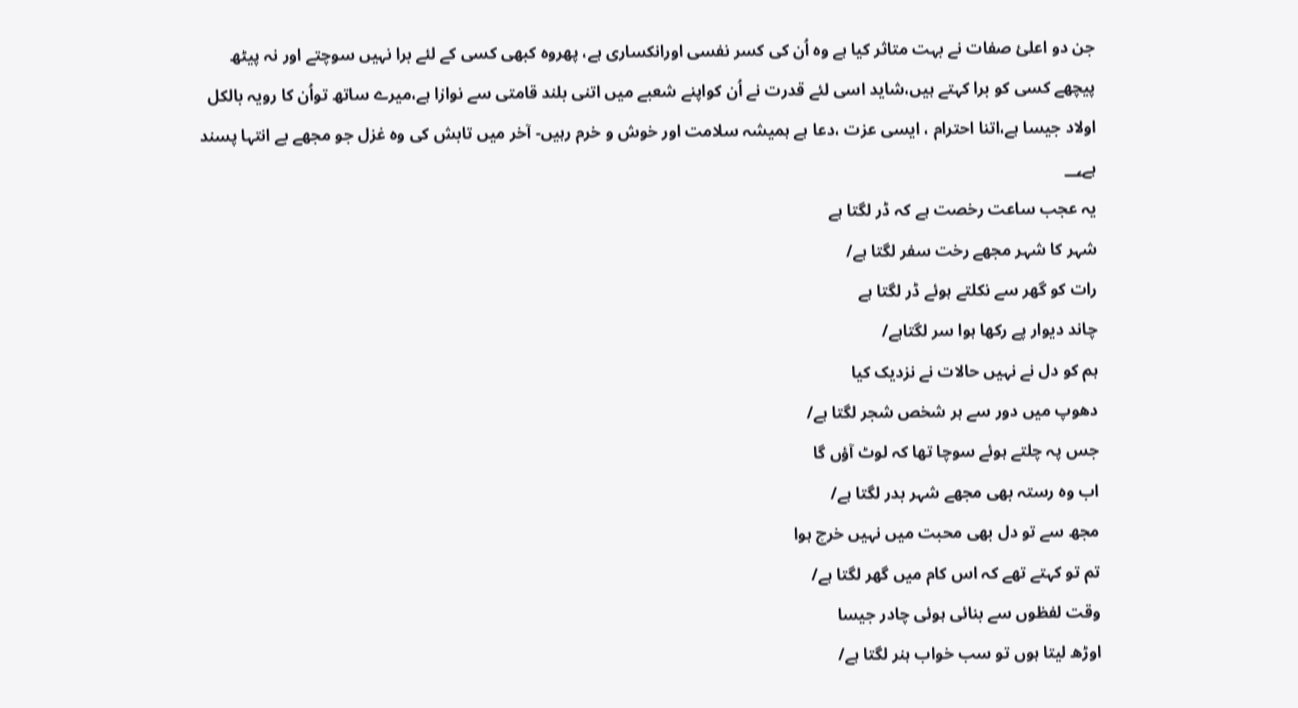جن دو اعلئ صفات نے بہت متاثر کیا ہے وہ اُن کی کسر نفسی اورانکساری ہے، پھروہ کبھی کسی کے لئے برا نہیں سوچتے اور نہ پیٹھ پیچھے کسی کو برا کہتے ہیں،شاید اسی لئے قدرت نے اُن کواپنے شعبے میں اتنی بلند قامتی سے نوازا ہے،میرے ساتھ تواُن کا رویہ بالکل اولاد جیسا ہے،اتنا احترام ، ایسی عزت ،دعا ہے ہمیشہ سلامت اور خوش و خرم رہیں- آخر میں تابش کی وہ غزل جو مجھے بے انتہا پسند ہے؀
یہ عجب ساعت رخصت ہے کہ ڈر لگتا ہے
شہر کا شہر مجھے رخت سفر لگتا ہے/
رات کو گھر سے نکلتے ہوئے ڈر لگتا ہے
چاند دیوار پے رکھا ہوا سر لگتاہے/
ہم کو دل نے نہیں حالات نے نزدیک کیا
دھوپ میں دور سے ہر شخص شجر لگتا ہے/
جس پہ چلتے ہوئے سوچا تھا کہ لوٹ آؤں گا
اب وہ رستہ بھی مجھے شہر بدر لگتا ہے/
مجھ سے تو دل بھی محبت میں نہیں خرچ ہوا
تم تو کہتے تھے کہ اس کام میں گھر لگتا ہے/
وقت لفظوں سے بنائی ہوئی چادر جیسا
اوڑھ لیتا ہوں تو سب خواب ہنر لگتا ہے/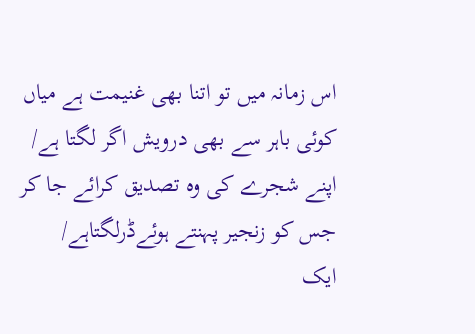اس زمانہ میں تو اتنا بھی غنیمت ہے میاں
کوئی باہر سے بھی درویش اگر لگتا ہے/
اپنے شجرے کی وہ تصدیق کرائے جا کر
جس کو زنجیر پہنتے ہوئےڈرلگتاہے/
ایک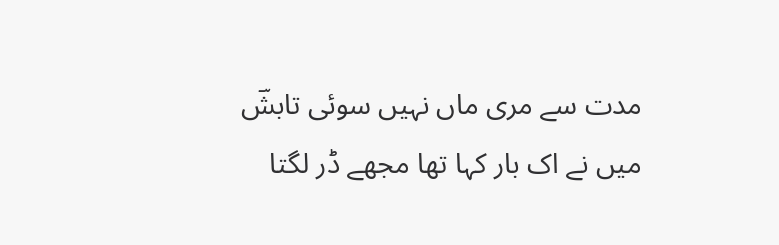مدت سے مری ماں نہیں سوئی تابشؔ
میں نے اک بار کہا تھا مجھے ڈر لگتا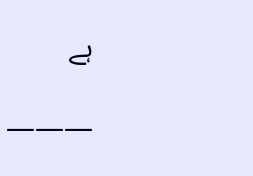ہے

———